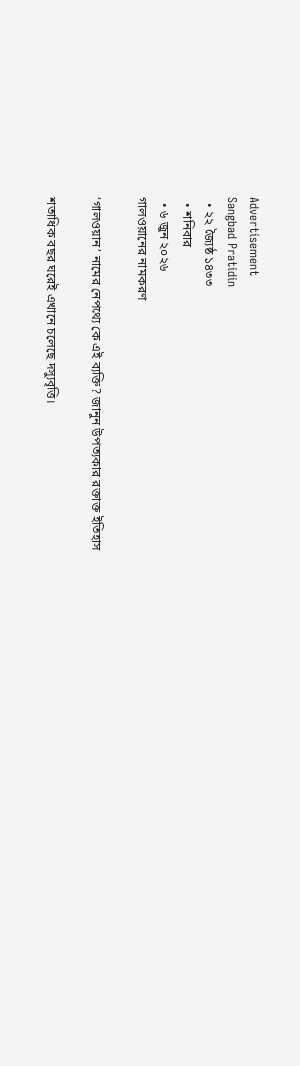Advertisement
Sangbad Pratidin
  • ২২ জ্যৈষ্ঠ ১৪৩৩
  • শনিবার
  • ৬ জুন ২০২৬
গালওয়ানের নামকরণ

‘গালওয়ান’ নামের নেপথ্যে কে এই ব্যক্তি? জানুন উপত্যকার রক্তাক্ত ইতিহাস

শতাধিক বছর ঘরেই এখানে চলেছে দস্যুবৃত্তি।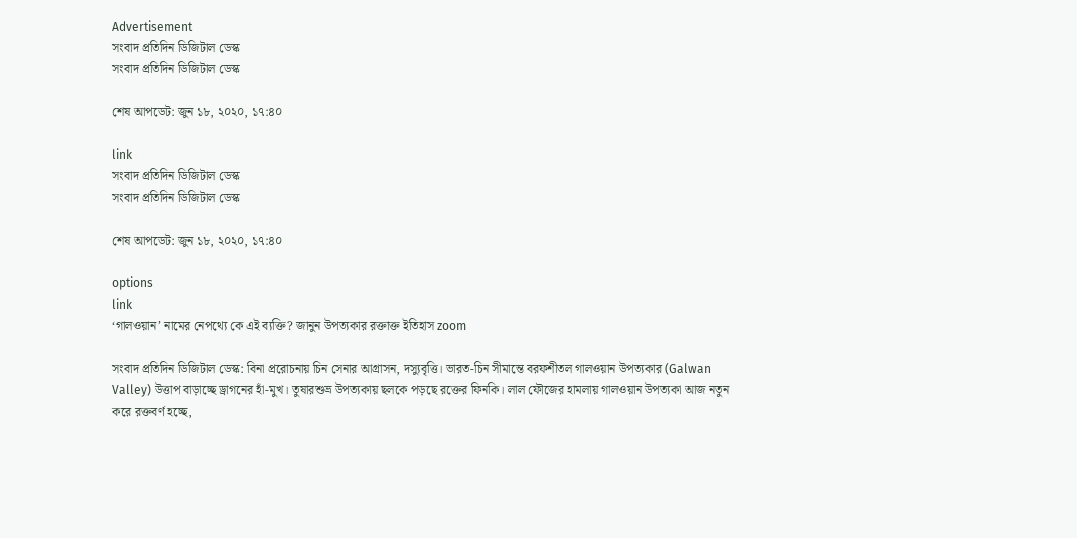Advertisement
সংবাদ প্রতিদিন ডিজিটাল ডেস্ক
সংবাদ প্রতিদিন ডিজিটাল ডেস্ক

শেষ আপডেট: জুন ১৮, ২০২০, ১৭:৪০

link
সংবাদ প্রতিদিন ডিজিটাল ডেস্ক
সংবাদ প্রতিদিন ডিজিটাল ডেস্ক

শেষ আপডেট: জুন ১৮, ২০২০, ১৭:৪০

options
link
‘গালওয়ান’ নামের নেপথ্যে কে এই ব্যক্তি? জানুন উপত্যকার রক্তাক্ত ইতিহাস zoom

সংবাদ প্রতিদিন ডিজিটাল ডেস্ক: বিনা প্ররোচনায় চিন সেনার আগ্রাসন, দস্যুবৃত্তি। ভারত-চিন সীমান্তে বরফশীতল গালওয়ান উপত্যকার (Galwan Valley) উত্তাপ বাড়াচ্ছে ড্রাগনের হাঁ-মুখ। তুষারশুভ্র উপত্যকায় ছলকে পড়ছে রক্তের ফিনকি। লাল ফৌজের হামলায় গালওয়ান উপত্যকা আজ নতুন করে রক্তবর্ণ হচ্ছে,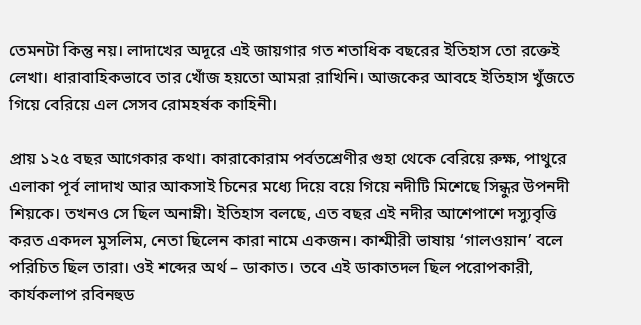তেমনটা কিন্তু নয়। লাদাখের অদূরে এই জায়গার গত শতাধিক বছরের ইতিহাস তো রক্তেই লেখা। ধারাবাহিকভাবে তার খোঁজ হয়তো আমরা রাখিনি। আজকের আবহে ইতিহাস খুঁজতে গিয়ে বেরিয়ে এল সেসব রোমহর্ষক কাহিনী।

প্রায় ১২৫ বছর আগেকার কথা। কারাকোরাম পর্বতশ্রেণীর গুহা থেকে বেরিয়ে রুক্ষ, পাথুরে এলাকা পূর্ব লাদাখ আর আকসাই চিনের মধ্যে দিয়ে বয়ে গিয়ে নদীটি মিশেছে সিন্ধুর উপনদী শিয়কে। তখনও সে ছিল অনাম্নী। ইতিহাস বলছে, এত বছর এই নদীর আশেপাশে দস্যুবৃত্তি করত একদল মুসলিম, নেতা ছিলেন কারা নামে একজন। কাশ্মীরী ভাষায় ‘গালওয়ান’ বলে পরিচিত ছিল তারা। ওই শব্দের অর্থ – ডাকাত। তবে এই ডাকাতদল ছিল পরোপকারী, কার্যকলাপ রবিনহুড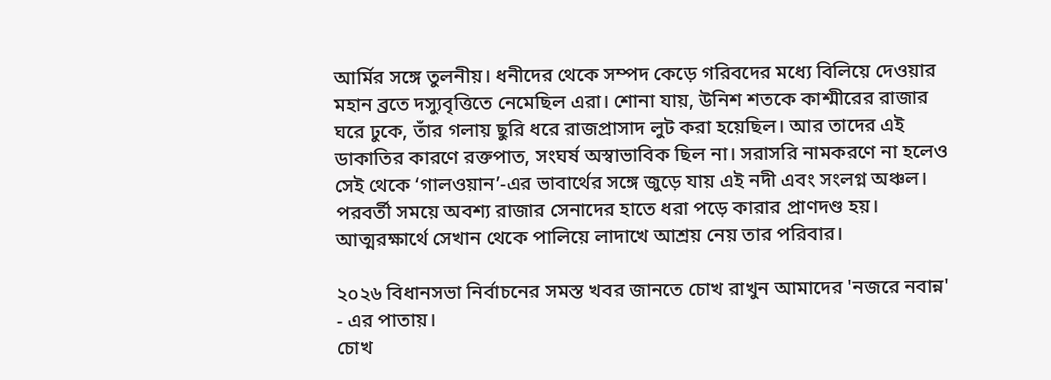আর্মির সঙ্গে তুলনীয়। ধনীদের থেকে সম্পদ কেড়ে গরিবদের মধ্যে বিলিয়ে দেওয়ার মহান ব্রতে দস্যুবৃত্তিতে নেমেছিল এরা। শোনা যায়, উনিশ শতকে কাশ্মীরের রাজার ঘরে ঢুকে, তাঁর গলায় ছুরি ধরে রাজপ্রাসাদ লুট করা হয়েছিল। আর তাদের এই ডাকাতির কারণে রক্তপাত, সংঘর্ষ অস্বাভাবিক ছিল না। সরাসরি নামকরণে না হলেও সেই থেকে ‘গালওয়ান’-এর ভাবার্থের সঙ্গে জুড়ে যায় এই নদী এবং সংলগ্ন অঞ্চল। পরবর্তী সময়ে অবশ্য রাজার সেনাদের হাতে ধরা পড়ে কারার প্রাণদণ্ড হয়। আত্মরক্ষার্থে সেখান থেকে পালিয়ে লাদাখে আশ্রয় নেয় তার পরিবার।

২০২৬ বিধানসভা নির্বাচনের সমস্ত খবর জানতে চোখ রাখুন আমাদের 'নজরে নবান্ন' - এর পাতায়।
চোখ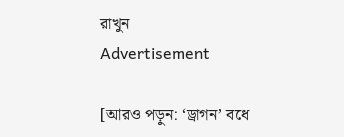রাখুন
Advertisement

[আরও পড়ুন: ‘ড্রাগন’ বধে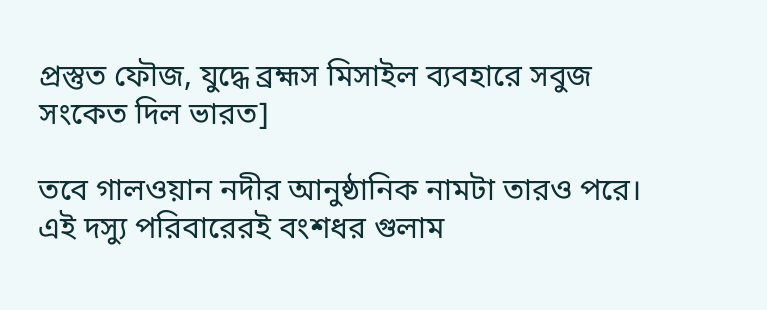প্রস্তুত ফৌজ, যুদ্ধে ব্রহ্মস মিসাইল ব্যবহারে সবুজ সংকেত দিল ভারত]

তবে গালওয়ান নদীর আনুষ্ঠানিক নামটা তারও পরে। এই দস্যু পরিবারেরই বংশধর গুলাম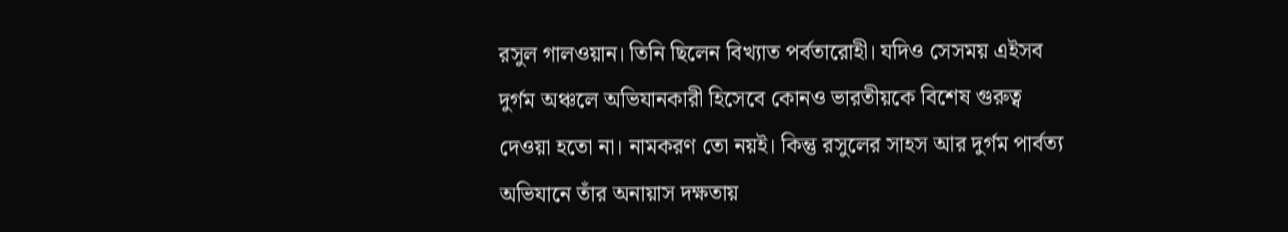রসুল গালওয়ান। তিনি ছিলেন বিখ্যাত পর্বতারোহী। যদিও সেসময় এইসব দুর্গম অঞ্চলে অভিযানকারী হিসেবে কোনও ভারতীয়কে বিশেষ গুরুত্ব দেওয়া হতো না। নামকরণ তো নয়ই। কিন্তু রসুলের সাহস আর দুর্গম পার্বত্য অভিযানে তাঁর অনায়াস দক্ষতায়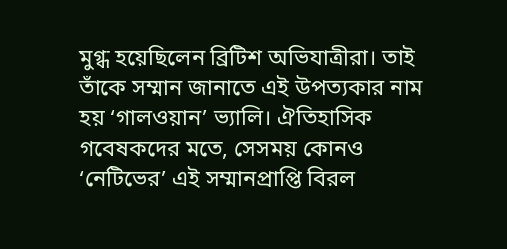মুগ্ধ হয়েছিলেন ব্রিটিশ অভিযাত্রীরা। তাই তাঁকে সম্মান জানাতে এই উপত্যকার নাম হয় ‘গালওয়ান’ ভ্যালি। ঐতিহাসিক গবেষকদের মতে, সেসময় কোনও ‘নেটিভের’ এই সম্মানপ্রাপ্তি বিরল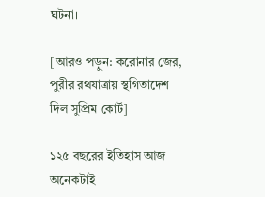ঘটনা।

[আরও পড়ুন: করোনার জের, পুরীর রথযাত্রায় স্থগিতাদেশ দিল সুপ্রিম কোর্ট]

১২৫ বছরের ইতিহাস আজ অনেকটাই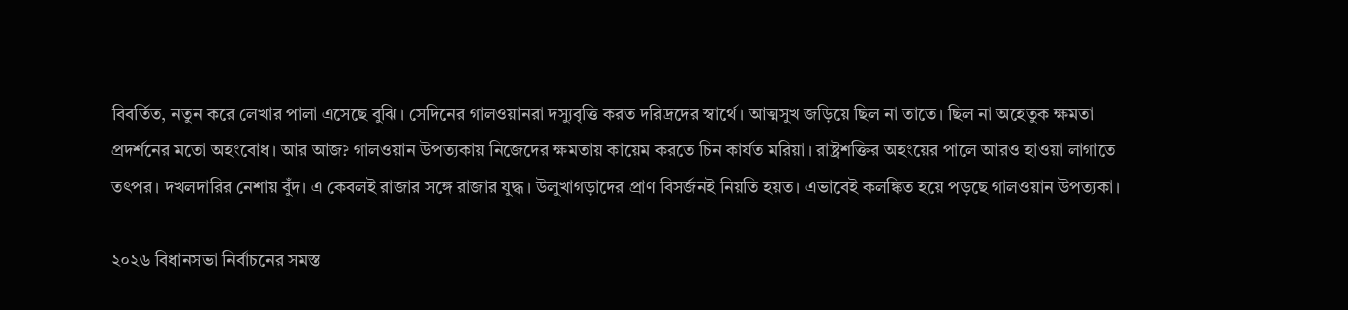বিবর্তিত, নতুন করে লেখার পালা এসেছে বুঝি। সেদিনের গালওয়ানরা দস্যুবৃত্তি করত দরিদ্রদের স্বার্থে। আত্মসুখ জড়িয়ে ছিল না তাতে। ছিল না অহেতুক ক্ষমতা প্রদর্শনের মতো অহংবোধ। আর আজ? গালওয়ান উপত্যকায় নিজেদের ক্ষমতায় কায়েম করতে চিন কার্যত মরিয়া। রাষ্ট্রশক্তির অহংয়ের পালে আরও হাওয়া লাগাতে তৎপর। দখলদারির নেশায় বুঁদ। এ কেবলই রাজার সঙ্গে রাজার যুদ্ধ। উলুখাগড়াদের প্রাণ বিসর্জনই নিয়তি হয়ত। এভাবেই কলঙ্কিত হয়ে পড়ছে গালওয়ান উপত্যকা।

২০২৬ বিধানসভা নির্বাচনের সমস্ত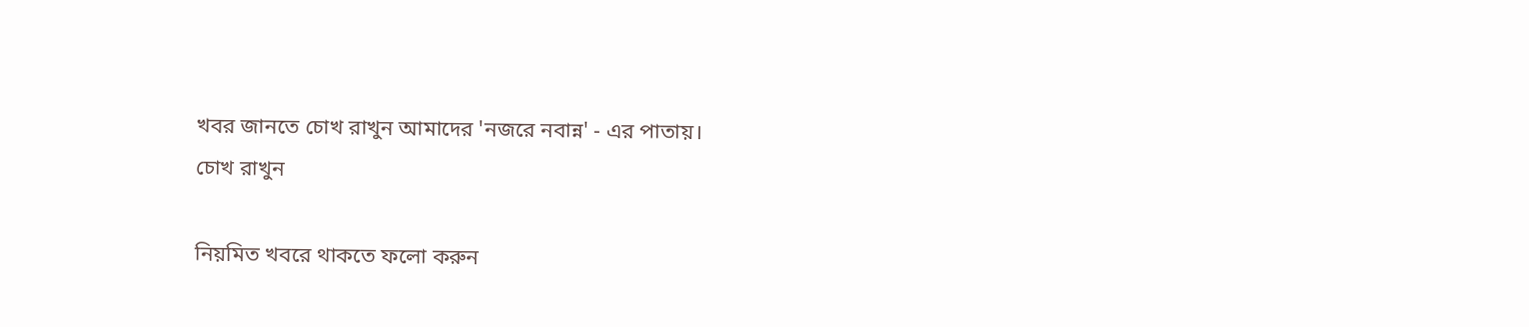খবর জানতে চোখ রাখুন আমাদের 'নজরে নবান্ন' - এর পাতায়।
চোখ রাখুন

নিয়মিত খবরে থাকতে ফলো করুন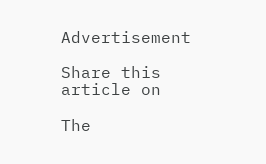Advertisement

Share this article on

The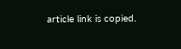article link is copied.